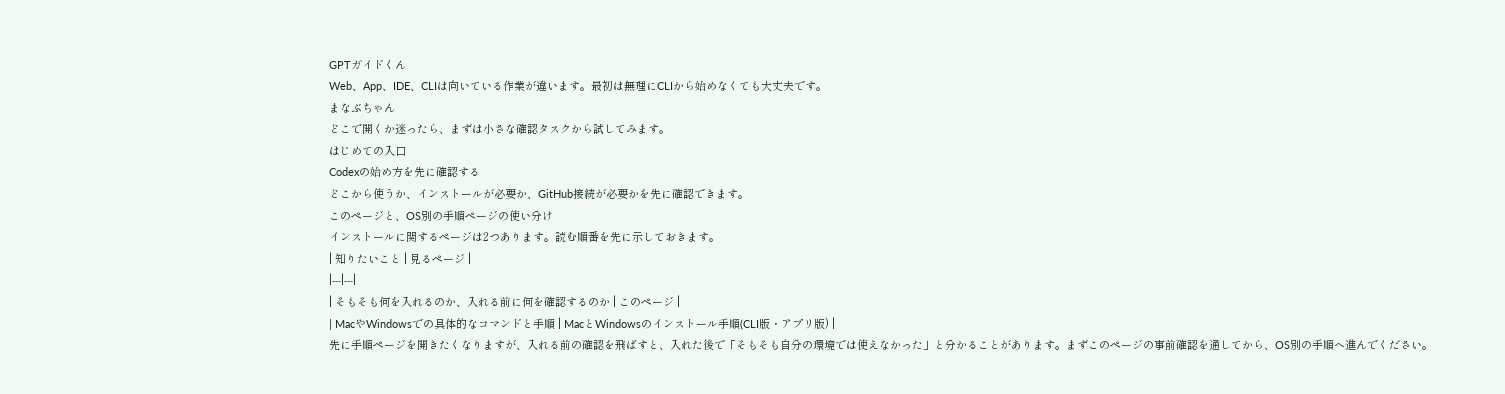GPTガイドくん
Web、App、IDE、CLIは向いている作業が違います。最初は無理にCLIから始めなくても大丈夫です。
まなぶちゃん
どこで開くか迷ったら、まずは小さな確認タスクから試してみます。
はじめての入口
Codexの始め方を先に確認する
どこから使うか、インストールが必要か、GitHub接続が必要かを先に確認できます。
このページと、OS別の手順ページの使い分け
インストールに関するページは2つあります。読む順番を先に示しておきます。
| 知りたいこと | 見るページ |
|---|---|
| そもそも何を入れるのか、入れる前に何を確認するのか | このページ |
| MacやWindowsでの具体的なコマンドと手順 | MacとWindowsのインストール手順(CLI版・アプリ版) |
先に手順ページを開きたくなりますが、入れる前の確認を飛ばすと、入れた後で「そもそも自分の環境では使えなかった」と分かることがあります。まずこのページの事前確認を通してから、OS別の手順へ進んでください。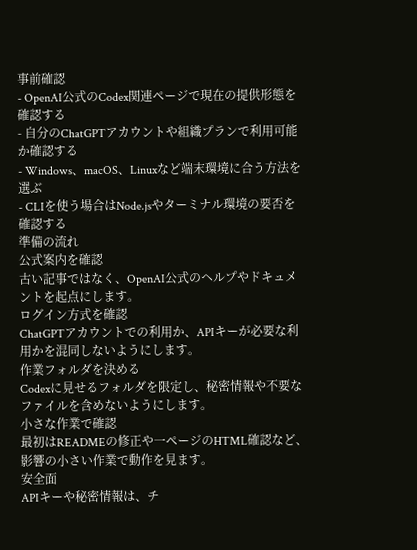事前確認
- OpenAI公式のCodex関連ページで現在の提供形態を確認する
- 自分のChatGPTアカウントや組織プランで利用可能か確認する
- Windows、macOS、Linuxなど端末環境に合う方法を選ぶ
- CLIを使う場合はNode.jsやターミナル環境の要否を確認する
準備の流れ
公式案内を確認
古い記事ではなく、OpenAI公式のヘルプやドキュメントを起点にします。
ログイン方式を確認
ChatGPTアカウントでの利用か、APIキーが必要な利用かを混同しないようにします。
作業フォルダを決める
Codexに見せるフォルダを限定し、秘密情報や不要なファイルを含めないようにします。
小さな作業で確認
最初はREADMEの修正や一ページのHTML確認など、影響の小さい作業で動作を見ます。
安全面
APIキーや秘密情報は、チ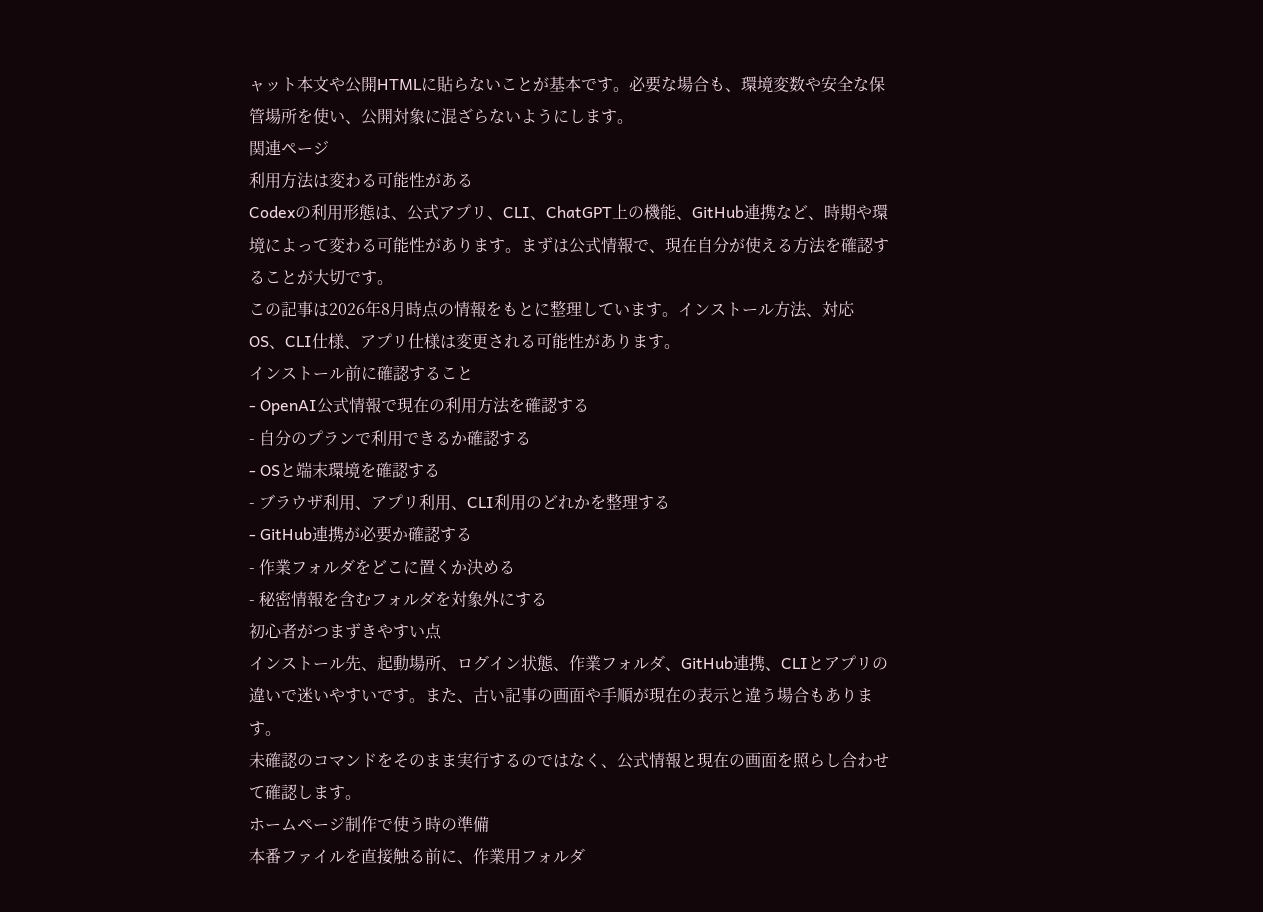ャット本文や公開HTMLに貼らないことが基本です。必要な場合も、環境変数や安全な保管場所を使い、公開対象に混ざらないようにします。
関連ページ
利用方法は変わる可能性がある
Codexの利用形態は、公式アプリ、CLI、ChatGPT上の機能、GitHub連携など、時期や環境によって変わる可能性があります。まずは公式情報で、現在自分が使える方法を確認することが大切です。
この記事は2026年8月時点の情報をもとに整理しています。インストール方法、対応OS、CLI仕様、アプリ仕様は変更される可能性があります。
インストール前に確認すること
- OpenAI公式情報で現在の利用方法を確認する
- 自分のプランで利用できるか確認する
- OSと端末環境を確認する
- ブラウザ利用、アプリ利用、CLI利用のどれかを整理する
- GitHub連携が必要か確認する
- 作業フォルダをどこに置くか決める
- 秘密情報を含むフォルダを対象外にする
初心者がつまずきやすい点
インストール先、起動場所、ログイン状態、作業フォルダ、GitHub連携、CLIとアプリの違いで迷いやすいです。また、古い記事の画面や手順が現在の表示と違う場合もあります。
未確認のコマンドをそのまま実行するのではなく、公式情報と現在の画面を照らし合わせて確認します。
ホームページ制作で使う時の準備
本番ファイルを直接触る前に、作業用フォルダ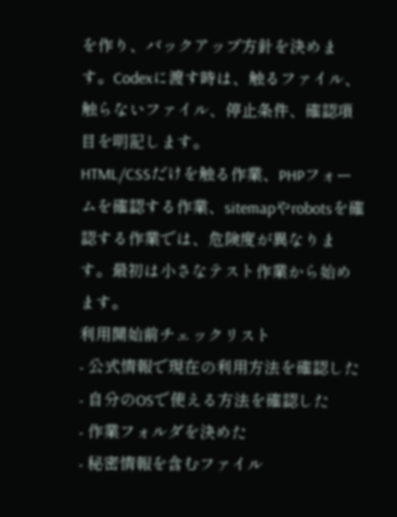を作り、バックアップ方針を決めます。Codexに渡す時は、触るファイル、触らないファイル、停止条件、確認項目を明記します。
HTML/CSSだけを触る作業、PHPフォームを確認する作業、sitemapやrobotsを確認する作業では、危険度が異なります。最初は小さなテスト作業から始めます。
利用開始前チェックリスト
- 公式情報で現在の利用方法を確認した
- 自分のOSで使える方法を確認した
- 作業フォルダを決めた
- 秘密情報を含むファイル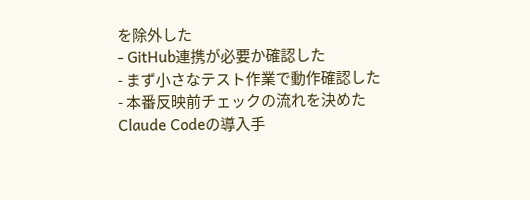を除外した
- GitHub連携が必要か確認した
- まず小さなテスト作業で動作確認した
- 本番反映前チェックの流れを決めた
Claude Codeの導入手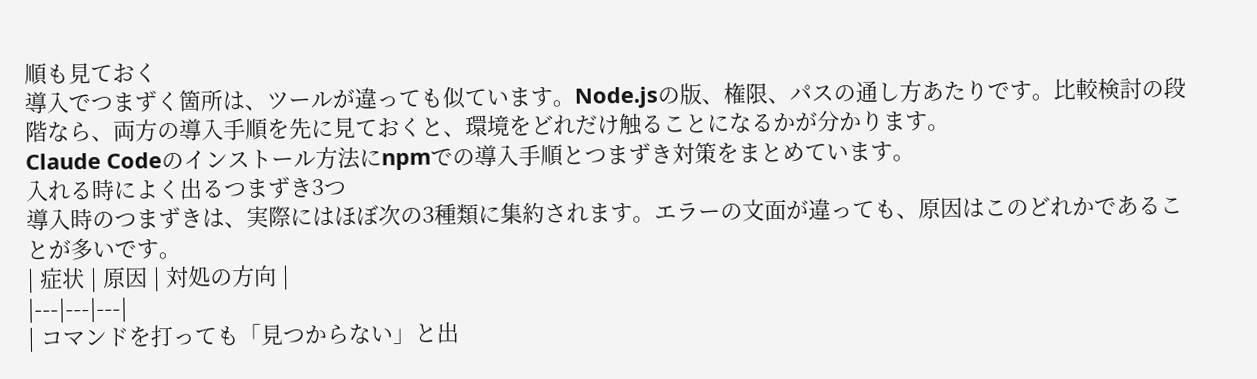順も見ておく
導入でつまずく箇所は、ツールが違っても似ています。Node.jsの版、権限、パスの通し方あたりです。比較検討の段階なら、両方の導入手順を先に見ておくと、環境をどれだけ触ることになるかが分かります。
Claude Codeのインストール方法にnpmでの導入手順とつまずき対策をまとめています。
入れる時によく出るつまずき3つ
導入時のつまずきは、実際にはほぼ次の3種類に集約されます。エラーの文面が違っても、原因はこのどれかであることが多いです。
| 症状 | 原因 | 対処の方向 |
|---|---|---|
| コマンドを打っても「見つからない」と出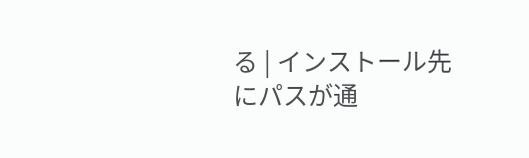る | インストール先にパスが通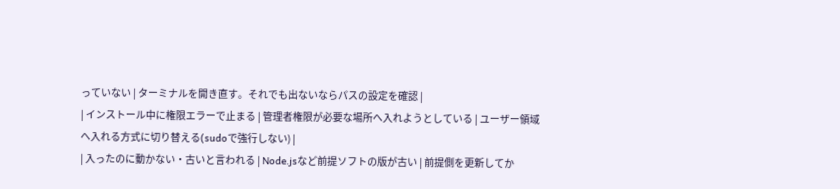っていない | ターミナルを開き直す。それでも出ないならパスの設定を確認 |
| インストール中に権限エラーで止まる | 管理者権限が必要な場所へ入れようとしている | ユーザー領域へ入れる方式に切り替える(sudoで強行しない) |
| 入ったのに動かない・古いと言われる | Node.jsなど前提ソフトの版が古い | 前提側を更新してか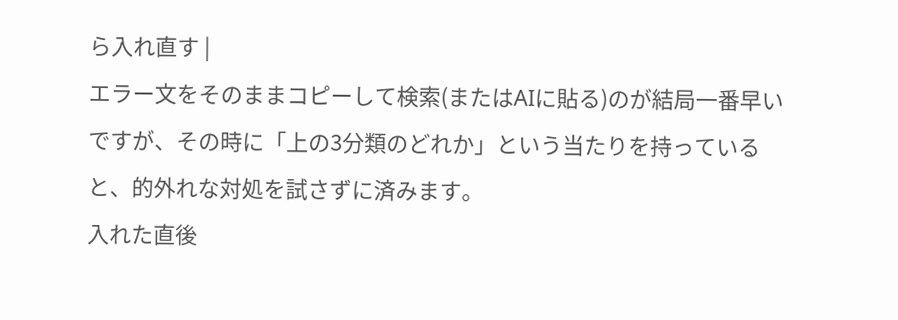ら入れ直す |
エラー文をそのままコピーして検索(またはAIに貼る)のが結局一番早いですが、その時に「上の3分類のどれか」という当たりを持っていると、的外れな対処を試さずに済みます。
入れた直後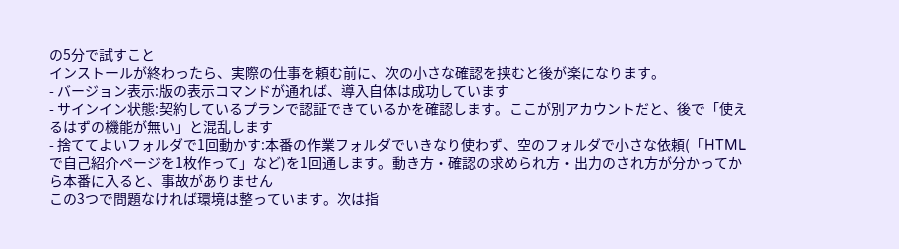の5分で試すこと
インストールが終わったら、実際の仕事を頼む前に、次の小さな確認を挟むと後が楽になります。
- バージョン表示:版の表示コマンドが通れば、導入自体は成功しています
- サインイン状態:契約しているプランで認証できているかを確認します。ここが別アカウントだと、後で「使えるはずの機能が無い」と混乱します
- 捨ててよいフォルダで1回動かす:本番の作業フォルダでいきなり使わず、空のフォルダで小さな依頼(「HTMLで自己紹介ページを1枚作って」など)を1回通します。動き方・確認の求められ方・出力のされ方が分かってから本番に入ると、事故がありません
この3つで問題なければ環境は整っています。次は指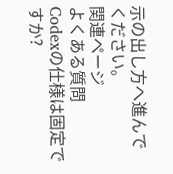示の出し方へ進んでください。
関連ページ
よくある質問
Codexの仕様は固定ですか?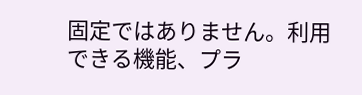固定ではありません。利用できる機能、プラ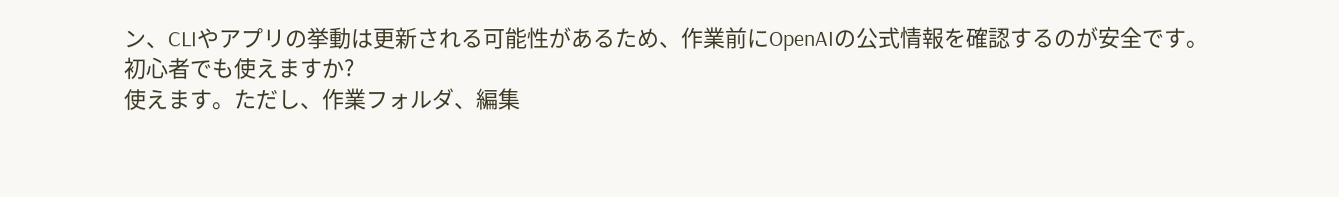ン、CLIやアプリの挙動は更新される可能性があるため、作業前にOpenAIの公式情報を確認するのが安全です。
初心者でも使えますか?
使えます。ただし、作業フォルダ、編集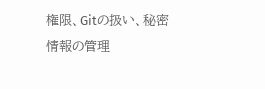権限、Gitの扱い、秘密情報の管理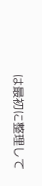は最初に整理して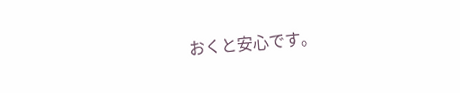おくと安心です。